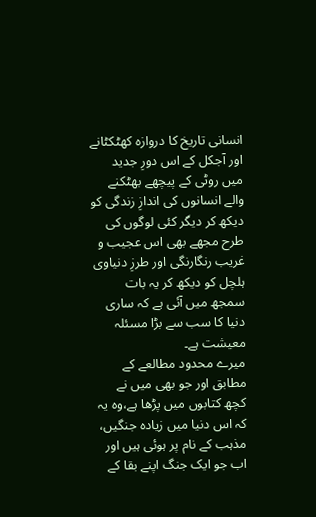انسانی تاریخ کا دروازہ کھٹکٹانے اور آجکل کے اس دورِ جدید میں روٹی کے پیچھے بھٹکنے والے انسانوں کی اندازِ زندگی کو دیکھ کر دیگر کئی لوگوں کی طرح مجھے بھی اس عجیب و غریب رنگارنگی اور طرزِ دنیاوی ہلچل کو دیکھ کر یہ بات سمجھ میں آئی ہے کہ ساری دنیا کا سب سے بڑا مسئلہ معیشت ہے۔
میرے محدود مطالعے کے مطابق اور جو بھی میں نے کچھ کتابوں میں پڑھا ہے،وہ یہ کہ اس دنیا میں زیادہ جنگیں، مذہب کے نام پر ہوئی ہیں اور اب جو ایک جنگ اپنے بقا کے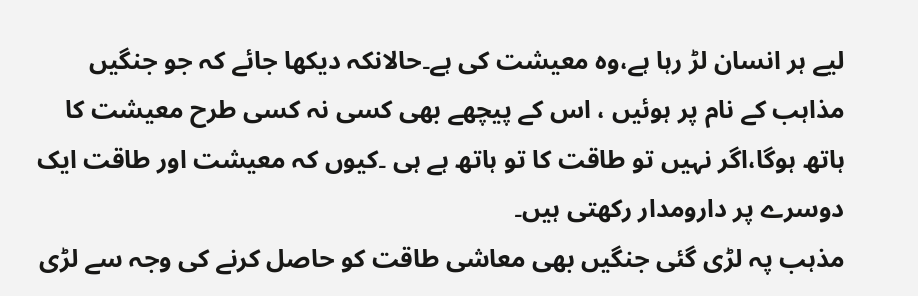لیے ہر انسان لڑ رہا ہے،وہ معیشت کی ہے۔حالانکہ دیکھا جائے کہ جو جنگیں مذاہب کے نام پر ہوئیں ، اس کے پیچھے بھی کسی نہ کسی طرح معیشت کا ہاتھ ہوگا،اگر نہیں تو طاقت کا تو ہاتھ ہے ہی ۔کیوں کہ معیشت اور طاقت ایک دوسرے پر دارومدار رکھتی ہیں۔
مذہب پہ لڑی گئی جنگیں بھی معاشی طاقت کو حاصل کرنے کی وجہ سے لڑی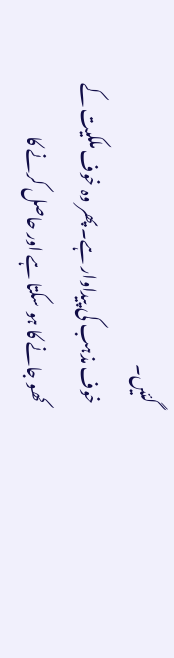گئیں۔
خوف مذہب کی پیداوار ہے۔ پھر وہ خوف ملکیت کے کھو جانے کا ہو سکتا ہے اور حاصل کرنے کا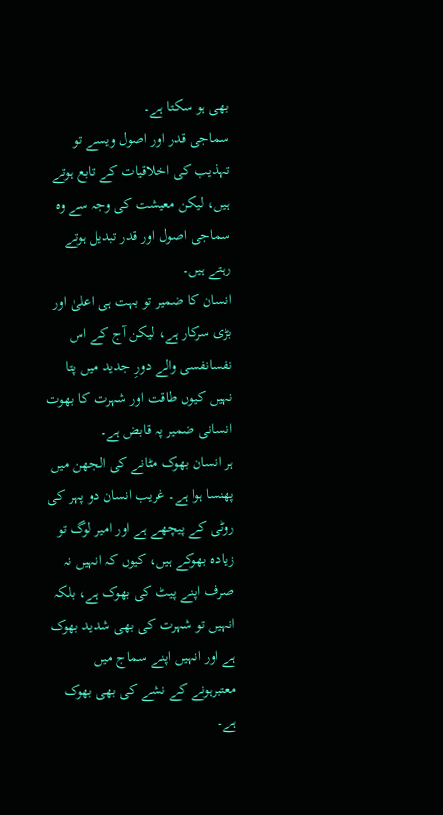بھی ہو سکتا ہے۔
سماجی قدر اور اصول ویسے تو تہذیب کی اخلاقیات کے تابع ہوتے ہیں، لیکن معیشت کی وجہ سے وہ سماجی اصول اور قدر تبدیل ہوتے رہتے ہیں۔
انسان کا ضمیر تو بہت ہی اعلیٰ اور بڑی سرکار ہے، لیکن آج کے اس نفسانفسی والے دورِ جدید میں پتا نہیں کیوں طاقت اور شہرت کا بھوت انسانی ضمیر پہ قابض ہے۔
ہر انسان بھوک مٹانے کی الجھن میں پھنسا ہوا ہے۔ غریب انسان دو پہر کی روٹی کے پیچھے ہے اور امیر لوگ تو زیادہ بھوکے ہیں، کیوں کہ انہیں نہ صرف اپنے پیٹ کی بھوک ہے، بلکہ انہیں تو شہرت کی بھی شدید بھوک ہے اور انہیں اپنے سماج میں معتبرہونے کے نشے کی بھی بھوک ہے۔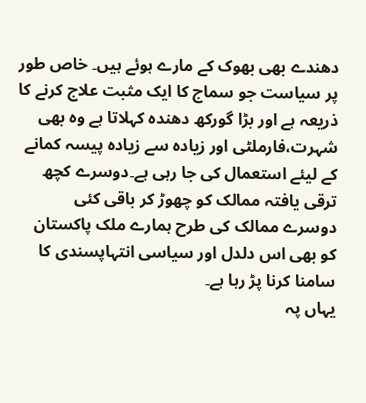دھندے بھی بھوک کے مارے ہوئے ہیں۔ خاص طور پر سیاست جو سماج کا ایک مثبت علاج کرنے کا ذریعہ ہے اور بڑا گورکھ دھندہ کہلاتا ہے وہ بھی شہرت،فارملٹی اور زیادہ سے زیادہ پیسہ کمانے کے لیئے استعمال کی جا رہی ہے۔دوسرے کچھ ترقی یافتہ ممالک کو چھوڑ کر باقی کئی دوسرے ممالک کی طرح ہمارے ملک پاکستان کو بھی اس دلدل اور سیاسی انتہاپسندی کا سامنا کرنا پڑ رہا ہے۔
یہاں پہ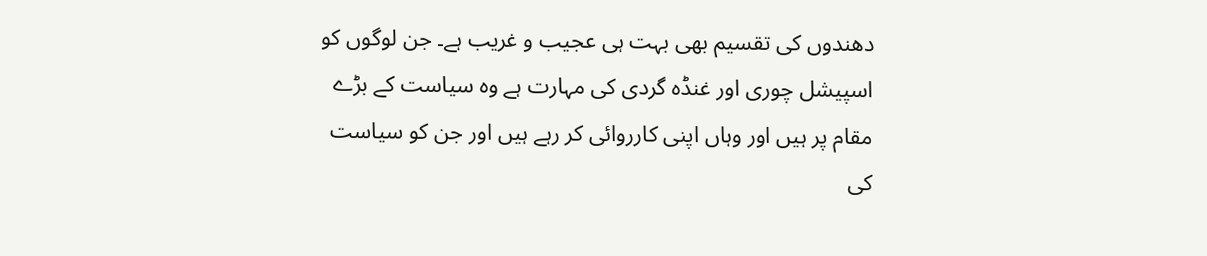دھندوں کی تقسیم بھی بہت ہی عجیب و غریب ہے۔ جن لوگوں کو اسپیشل چوری اور غنڈہ گردی کی مہارت ہے وہ سیاست کے بڑے مقام پر ہیں اور وہاں اپنی کارروائی کر رہے ہیں اور جن کو سیاست کی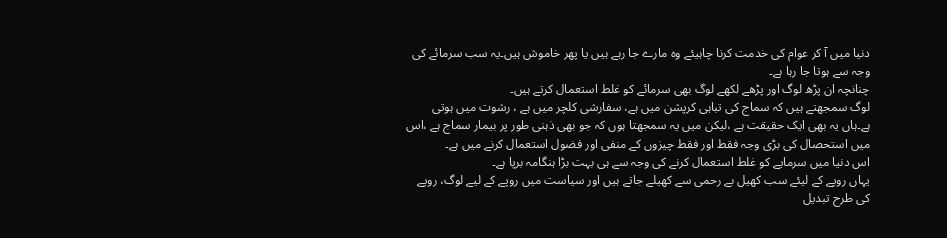دنیا میں آ کر عوام کی خدمت کرنا چاہیئے وہ مارے جا رہے ہیں یا پھر خاموش ہیں۔یہ سب سرمائے کی وجہ سے ہوتا جا رہا ہے۔
چنانچہ ان پڑھ لوگ اور پڑھے لکھے لوگ بھی سرمائے کو غلط استعمال کرتے ہیں۔
لوگ سمجھتے ہیں کہ سماج کی تباہی کرپشن میں ہے، سفارشی کلچر میں ہے ، رشوت میں ہوتی ہے۔ہاں یہ بھی ایک حقیقت ہے ،لیکن میں یہ سمجھتا ہوں کہ جو بھی ذہنی طور پر بیمار سماج ہے ،اس میں استحصال کی بڑی وجہ فقط اور فقط چیزوں کے منفی اور فضول استعمال کرنے میں ہے۔
اس دنیا میں سرمایے کو غلط استعمال کرنے کی وجہ سے ہی بہت بڑا ہنگامہ برپا ہے۔
یہاں روپے کے لیئے سب کھیل بے رحمی سے کھیلے جاتے ہیں اور سیاست میں روپے کے لیے لوگ، روپے کی طرح تبدیل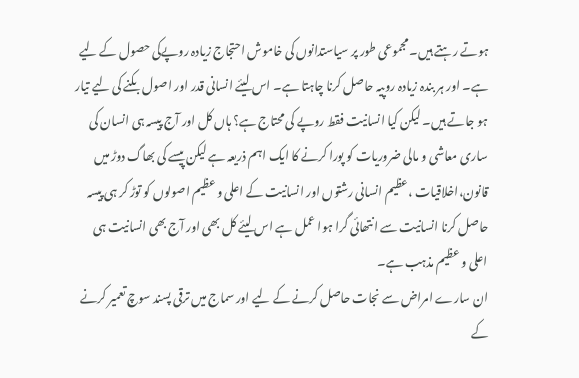ہوتے رہتے ہیں۔ مجموعی طور پر سیاستدانوں کی خاموش احتجاج زیادہ روپےکی حصول کے لیے ہے۔ اور ہر بندہ زیادہ روپیہ حاصل کرنا چاہتا ہے۔ اس لیئے انسانی قدر اور اصول بکنے کی لیے تیار ہو جاتے ہیں۔ لیکن کیا انسانیت فقط روپے کی محتاج ہے؟ ہاں کل اور آج پیسہ ہی انسان کی ساری معاشی و مالی ضروریات کو پورا کرنے کا ایک اہم ذریعہ ہے لیکن پیسے کی بھاگ دوڑ میں قانون،اخلاقیات ،عظیم انسانی رشتوں اور انسانیت کے اعلی و عظیم اصولوں کو توڑ کر ہی پیسہ حاصل کرنا انسانیت سے انتھائی گرا ہوا عمل ہے اس لیئے کل بھی اور آج بھی انسانیت ہی اعلی و عظیم مذہب ہے۔
ان سارے امراض سے نجات حاصل کرنے کے لیے اور سماج میں ترقی پسند سوچ تعمیر کرنے کے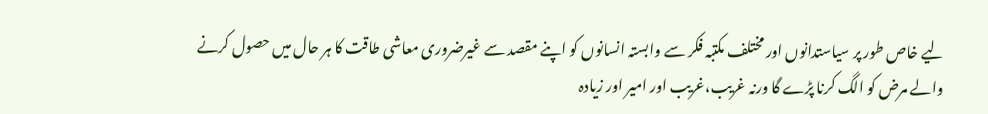لیے خاص طور پر سیاستدانوں اور مختلف مکتبہ فکر سے وابستہ انسانوں کو اپنے مقصد سے غیرضروری معاشی طاقت کا ہر حال میں حصول کرنے والے مرض کو الگ کرنا پڑے گا ورنہ غریب،غریب اور امیر اور زیادہ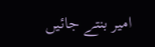امیر بنتے جائیں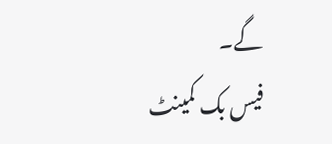گے۔
فیس بک کمینٹ